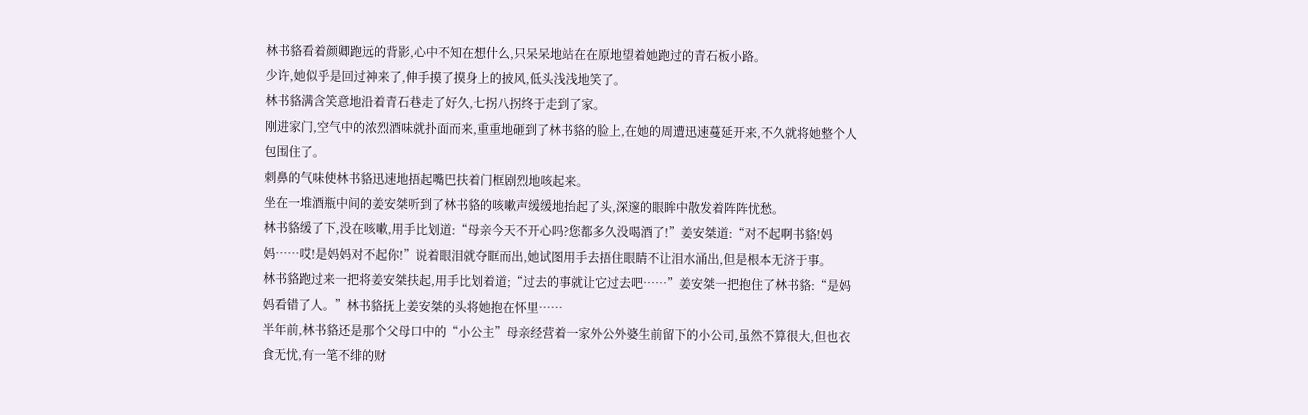林书貉看着颜卿跑远的背影,心中不知在想什么,只呆呆地站在在原地望着她跑过的青石板小路。
少许,她似乎是回过神来了,伸手摸了摸身上的披风,低头浅浅地笑了。
林书貉满含笑意地沿着青石巷走了好久,七拐八拐终于走到了家。
刚进家门,空气中的浓烈酒味就扑面而来,重重地砸到了林书貉的脸上,在她的周遭迅速蔓延开来,不久就将她整个人包围住了。
刺鼻的气味使林书貉迅速地捂起嘴巴扶着门框剧烈地咳起来。
坐在一堆酒瓶中间的姜安桀听到了林书貉的咳嗽声缓缓地抬起了头,深邃的眼眸中散发着阵阵忧愁。
林书貉缓了下,没在咳嗽,用手比划道:“母亲今天不开心吗?您都多久没喝酒了!”姜安桀道:“对不起啊书貉!妈妈……哎!是妈妈对不起你!”说着眼泪就夺眶而出,她试图用手去捂住眼睛不让泪水涌出,但是根本无济于事。
林书貉跑过来一把将姜安桀扶起,用手比划着道;“过去的事就让它过去吧……”姜安桀一把抱住了林书貉:“是妈妈看错了人。”林书貉抚上姜安桀的头将她抱在怀里……
半年前,林书貉还是那个父母口中的“小公主”母亲经营着一家外公外婆生前留下的小公司,虽然不算很大,但也衣食无忧,有一笔不绯的财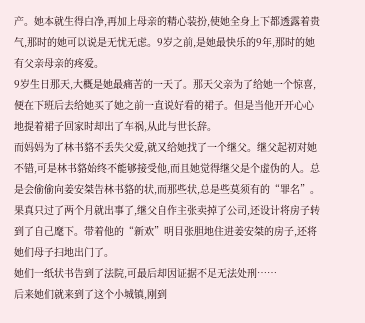产。她本就生得白净,再加上母亲的精心装扮,使她全身上下都透露着贵气,那时的她可以说是无忧无虑。9岁之前,是她最快乐的9年,那时的她有父亲母亲的疼爱。
9岁生日那天,大概是她最痛苦的一天了。那天父亲为了给她一个惊喜,便在下班后去给她买了她之前一直说好看的裙子。但是当他开开心心地提着裙子回家时却出了车祸,从此与世长辞。
而妈妈为了林书貉不丢失父爱,就又给她找了一个继父。继父起初对她不错,可是林书貉始终不能够接受他,而且她觉得继父是个虚伪的人。总是会偷偷向姜安桀告林书貉的状,而那些状,总是些莫须有的“罪名”。
果真只过了两个月就出事了,继父自作主张卖掉了公司,还设计将房子转到了自己麾下。带着他的“新欢”明目张胆地住进姜安桀的房子,还将她们母子扫地出门了。
她们一纸状书告到了法院,可最后却因证据不足无法处刑……
后来她们就来到了这个小城镇,刚到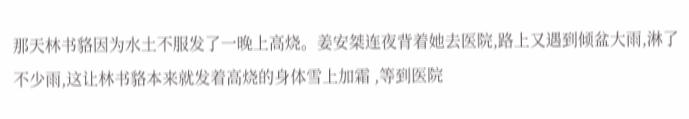那天林书貉因为水土不服发了一晚上高烧。姜安桀连夜背着她去医院,路上又遇到倾盆大雨,淋了不少雨,这让林书貉本来就发着高烧的身体雪上加霜 ,等到医院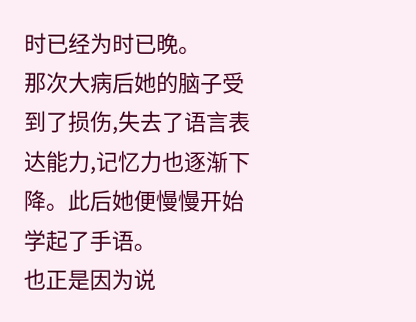时已经为时已晚。
那次大病后她的脑子受到了损伤,失去了语言表达能力,记忆力也逐渐下降。此后她便慢慢开始学起了手语。
也正是因为说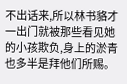不出话来,所以林书貉才一出门就被那些看见她的小孩欺负,身上的淤青也多半是拜他们所赐。